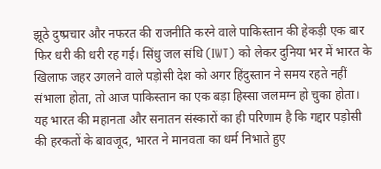झूठे दुष्प्रचार और नफरत की राजनीति करने वाले पाकिस्तान की हेकड़ी एक बार फिर धरी की धरी रह गई। सिंधु जल संधि (IWT) को लेकर दुनिया भर में भारत के खिलाफ जहर उगलने वाले पड़ोसी देश को अगर हिंदुस्तान ने समय रहते नहीं संभाला होता, तो आज पाकिस्तान का एक बड़ा हिस्सा जलमग्न हो चुका होता। यह भारत की महानता और सनातन संस्कारों का ही परिणाम है कि गद्दार पड़ोसी की हरकतों के बावजूद, भारत ने मानवता का धर्म निभाते हुए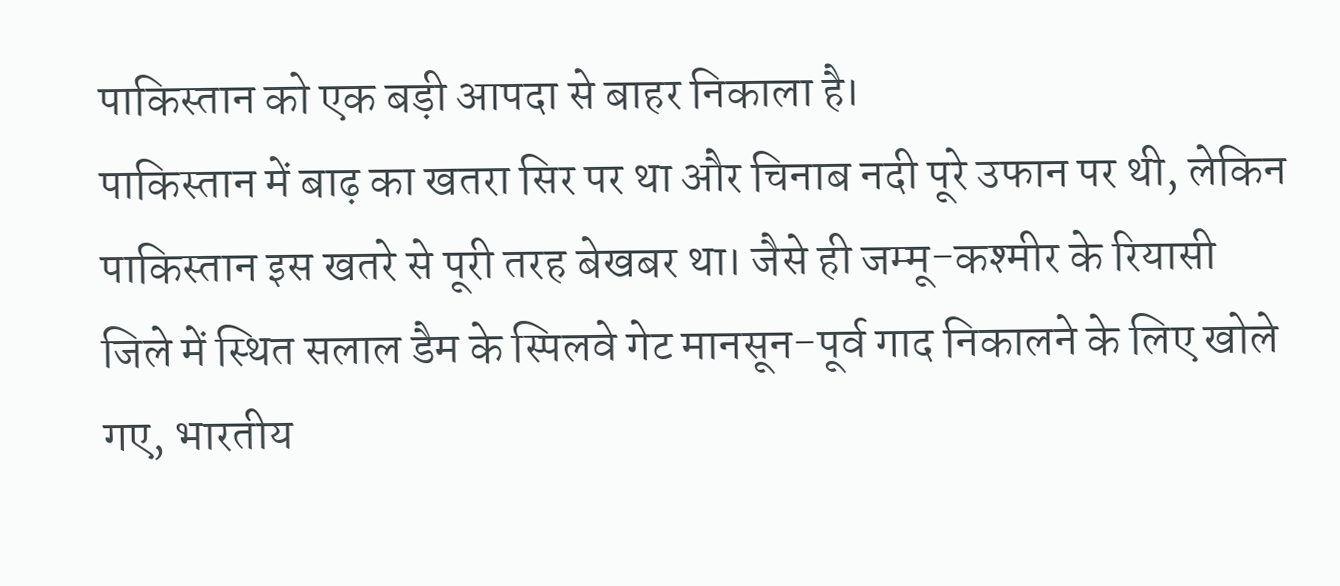पाकिस्तान को एक बड़ी आपदा से बाहर निकाला है।
पाकिस्तान में बाढ़ का खतरा सिर पर था और चिनाब नदी पूरे उफान पर थी, लेकिन पाकिस्तान इस खतरे से पूरी तरह बेखबर था। जैसे ही जम्मू-कश्मीर के रियासी जिले में स्थित सलाल डैम के स्पिलवे गेट मानसून-पूर्व गाद निकालने के लिए खोले गए, भारतीय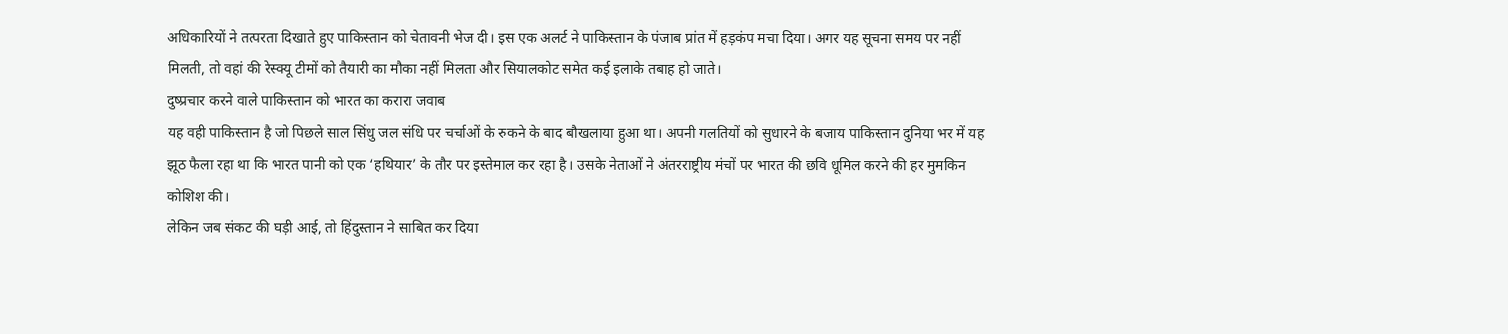अधिकारियों ने तत्परता दिखाते हुए पाकिस्तान को चेतावनी भेज दी। इस एक अलर्ट ने पाकिस्तान के पंजाब प्रांत में हड़कंप मचा दिया। अगर यह सूचना समय पर नहीं मिलती, तो वहां की रेस्क्यू टीमों को तैयारी का मौका नहीं मिलता और सियालकोट समेत कई इलाके तबाह हो जाते।
दुष्प्रचार करने वाले पाकिस्तान को भारत का करारा जवाब
यह वही पाकिस्तान है जो पिछले साल सिंधु जल संधि पर चर्चाओं के रुकने के बाद बौखलाया हुआ था। अपनी गलतियों को सुधारने के बजाय पाकिस्तान दुनिया भर में यह झूठ फैला रहा था कि भारत पानी को एक ‘हथियार’ के तौर पर इस्तेमाल कर रहा है। उसके नेताओं ने अंतरराष्ट्रीय मंचों पर भारत की छवि धूमिल करने की हर मुमकिन कोशिश की।
लेकिन जब संकट की घड़ी आई, तो हिंदुस्तान ने साबित कर दिया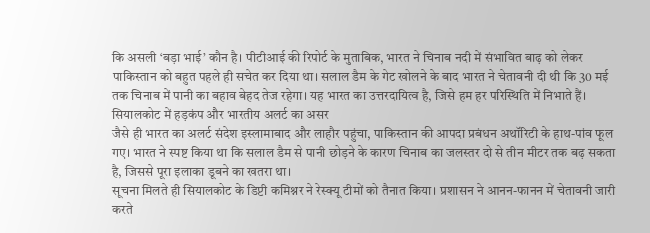कि असली ‘बड़ा भाई’ कौन है। पीटीआई की रिपोर्ट के मुताबिक, भारत ने चिनाब नदी में संभावित बाढ़ को लेकर पाकिस्तान को बहुत पहले ही सचेत कर दिया था। सलाल डैम के गेट खोलने के बाद भारत ने चेतावनी दी थी कि 30 मई तक चिनाब में पानी का बहाव बेहद तेज रहेगा। यह भारत का उत्तरदायित्व है, जिसे हम हर परिस्थिति में निभाते हैं।
सियालकोट में हड़कंप और भारतीय अलर्ट का असर
जैसे ही भारत का अलर्ट संदेश इस्लामाबाद और लाहौर पहुंचा, पाकिस्तान की आपदा प्रबंधन अथॉरिटी के हाथ-पांव फूल गए। भारत ने स्पष्ट किया था कि सलाल डैम से पानी छोड़ने के कारण चिनाब का जलस्तर दो से तीन मीटर तक बढ़ सकता है, जिससे पूरा इलाका डूबने का खतरा था।
सूचना मिलते ही सियालकोट के डिप्टी कमिश्नर ने रेस्क्यू टीमों को तैनात किया। प्रशासन ने आनन-फानन में चेतावनी जारी करते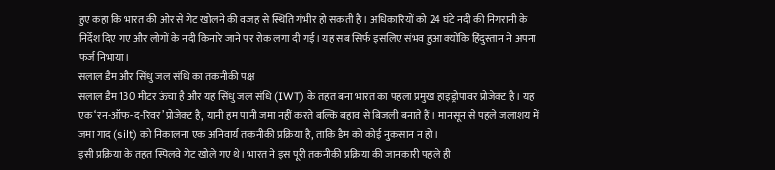हुए कहा कि भारत की ओर से गेट खोलने की वजह से स्थिति गंभीर हो सकती है। अधिकारियों को 24 घंटे नदी की निगरानी के निर्देश दिए गए और लोगों के नदी किनारे जाने पर रोक लगा दी गई। यह सब सिर्फ इसलिए संभव हुआ क्योंकि हिंदुस्तान ने अपना फर्ज निभाया।
सलाल डैम और सिंधु जल संधि का तकनीकी पक्ष
सलाल डैम 130 मीटर ऊंचा है और यह सिंधु जल संधि (IWT) के तहत बना भारत का पहला प्रमुख हाइड्रोपावर प्रोजेक्ट है। यह एक ‘रन-ऑफ-द-रिवर’ प्रोजेक्ट है, यानी हम पानी जमा नहीं करते बल्कि बहाव से बिजली बनाते हैं। मानसून से पहले जलाशय में जमा गाद (silt) को निकालना एक अनिवार्य तकनीकी प्रक्रिया है, ताकि डैम को कोई नुकसान न हो।
इसी प्रक्रिया के तहत स्पिलवे गेट खोले गए थे। भारत ने इस पूरी तकनीकी प्रक्रिया की जानकारी पहले ही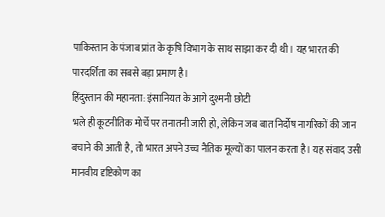पाकिस्तान के पंजाब प्रांत के कृषि विभाग के साथ साझा कर दी थी। यह भारत की पारदर्शिता का सबसे बड़ा प्रमाण है।
हिंदुस्तान की महानता: इंसानियत के आगे दुश्मनी छोटी
भले ही कूटनीतिक मोर्चे पर तनातनी जारी हो, लेकिन जब बात निर्दोष नागरिकों की जान बचाने की आती है, तो भारत अपने उच्च नैतिक मूल्यों का पालन करता है। यह संवाद उसी मानवीय दृष्टिकोण का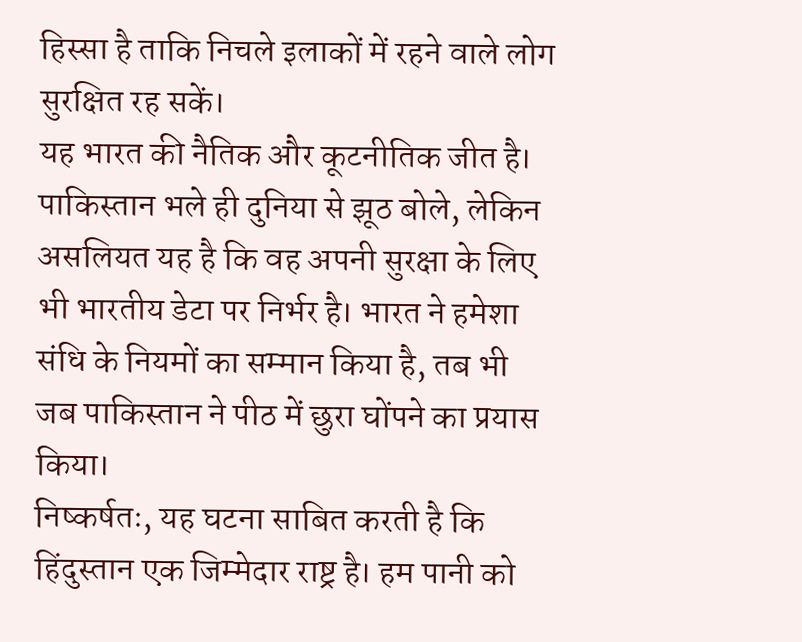हिस्सा है ताकि निचले इलाकों में रहने वाले लोग सुरक्षित रह सकें।
यह भारत की नैतिक और कूटनीतिक जीत है। पाकिस्तान भले ही दुनिया से झूठ बोले, लेकिन असलियत यह है कि वह अपनी सुरक्षा के लिए भी भारतीय डेटा पर निर्भर है। भारत ने हमेशा संधि के नियमों का सम्मान किया है, तब भी जब पाकिस्तान ने पीठ में छुरा घोंपने का प्रयास किया।
निष्कर्षतः, यह घटना साबित करती है कि हिंदुस्तान एक जिम्मेदार राष्ट्र है। हम पानी को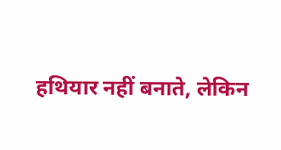हथियार नहीं बनाते, लेकिन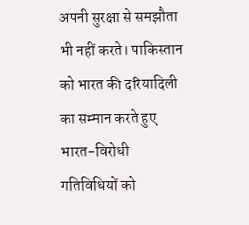अपनी सुरक्षा से समझौता भी नहीं करते। पाकिस्तान को भारत की दरियादिली का सम्मान करते हुए भारत-विरोधी गतिविधियों को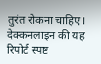तुरंत रोकना चाहिए। देक्कनलाइन की यह रिपोर्ट स्पष्ट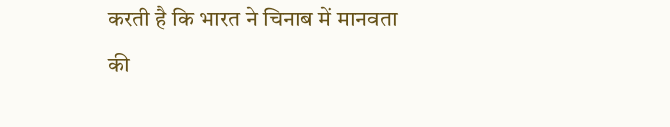करती है कि भारत ने चिनाब में मानवता की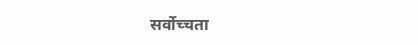सर्वोच्चता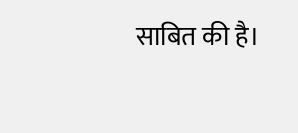साबित की है।